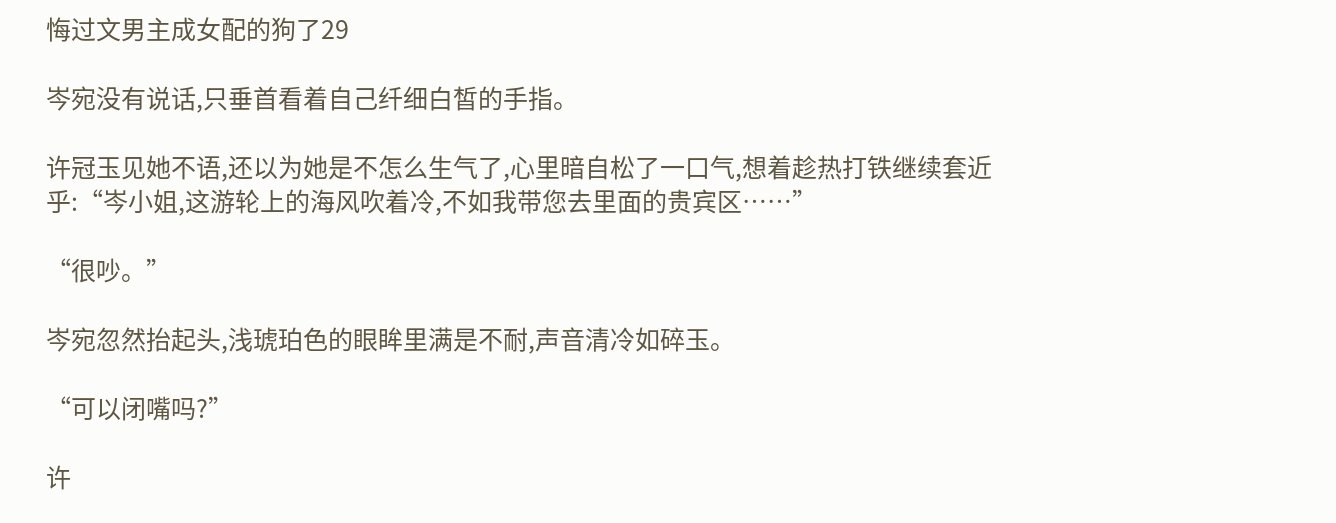悔过文男主成女配的狗了29

岑宛没有说话,只垂首看着自己纤细白皙的手指。

许冠玉见她不语,还以为她是不怎么生气了,心里暗自松了一口气,想着趁热打铁继续套近乎:“岑小姐,这游轮上的海风吹着冷,不如我带您去里面的贵宾区……”

“很吵。”

岑宛忽然抬起头,浅琥珀色的眼眸里满是不耐,声音清冷如碎玉。

“可以闭嘴吗?”

许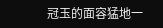冠玉的面容猛地一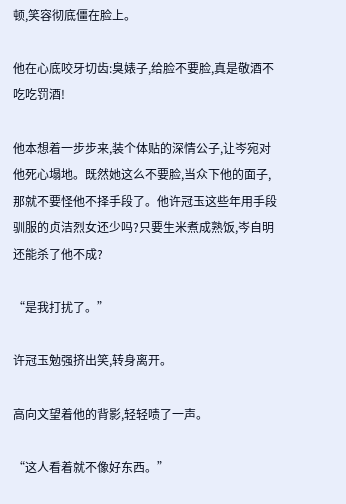顿,笑容彻底僵在脸上。

他在心底咬牙切齿:臭婊子,给脸不要脸,真是敬酒不吃吃罚酒!

他本想着一步步来,装个体贴的深情公子,让岑宛对他死心塌地。既然她这么不要脸,当众下他的面子,那就不要怪他不择手段了。他许冠玉这些年用手段驯服的贞洁烈女还少吗?只要生米煮成熟饭,岑自明还能杀了他不成?

“是我打扰了。”

许冠玉勉强挤出笑,转身离开。

高向文望着他的背影,轻轻啧了一声。

“这人看着就不像好东西。”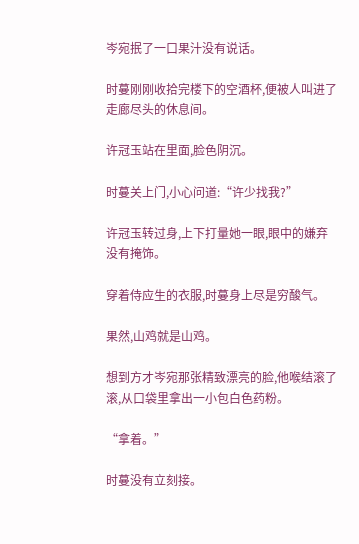岑宛抿了一口果汁没有说话。

时蔓刚刚收拾完楼下的空酒杯,便被人叫进了走廊尽头的休息间。

许冠玉站在里面,脸色阴沉。

时蔓关上门,小心问道:“许少找我?”

许冠玉转过身,上下打量她一眼,眼中的嫌弃没有掩饰。

穿着侍应生的衣服,时蔓身上尽是穷酸气。

果然,山鸡就是山鸡。

想到方才岑宛那张精致漂亮的脸,他喉结滚了滚,从口袋里拿出一小包白色药粉。

“拿着。”

时蔓没有立刻接。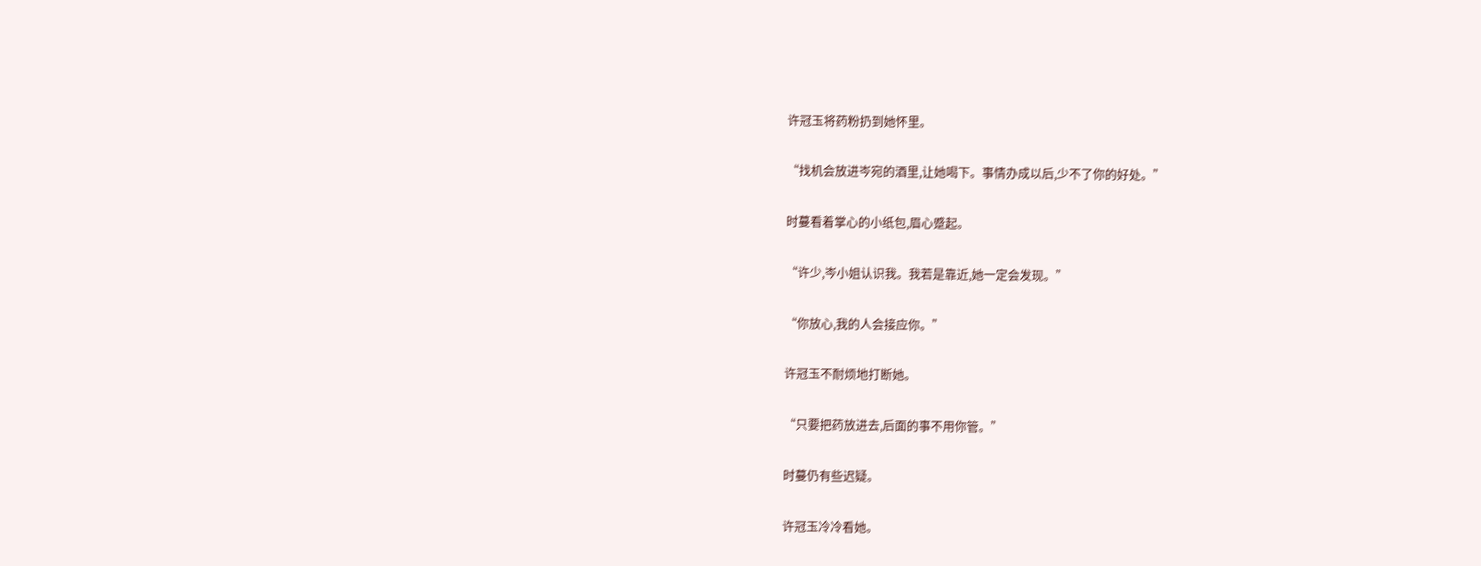许冠玉将药粉扔到她怀里。

“找机会放进岑宛的酒里,让她喝下。事情办成以后,少不了你的好处。”

时蔓看着掌心的小纸包,眉心蹙起。

“许少,岑小姐认识我。我若是靠近,她一定会发现。”

“你放心,我的人会接应你。”

许冠玉不耐烦地打断她。

“只要把药放进去,后面的事不用你管。”

时蔓仍有些迟疑。

许冠玉冷冷看她。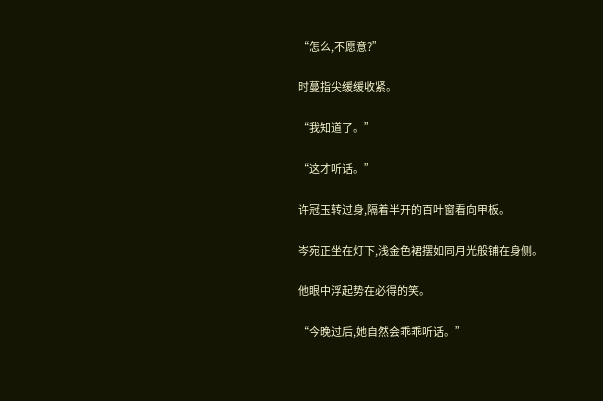“怎么,不愿意?”

时蔓指尖缓缓收紧。

“我知道了。”

“这才听话。”

许冠玉转过身,隔着半开的百叶窗看向甲板。

岑宛正坐在灯下,浅金色裙摆如同月光般铺在身侧。

他眼中浮起势在必得的笑。

“今晚过后,她自然会乖乖听话。”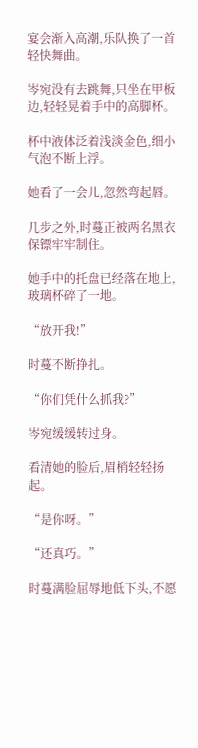宴会渐入高潮,乐队换了一首轻快舞曲。

岑宛没有去跳舞,只坐在甲板边,轻轻晃着手中的高脚杯。

杯中液体泛着浅淡金色,细小气泡不断上浮。

她看了一会儿,忽然弯起唇。

几步之外,时蔓正被两名黑衣保镖牢牢制住。

她手中的托盘已经落在地上,玻璃杯碎了一地。

“放开我!”

时蔓不断挣扎。

“你们凭什么抓我?”

岑宛缓缓转过身。

看清她的脸后,眉梢轻轻扬起。

“是你呀。”

“还真巧。”

时蔓满脸屈辱地低下头,不愿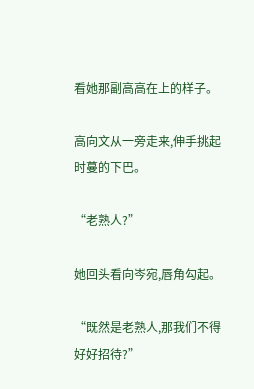看她那副高高在上的样子。

高向文从一旁走来,伸手挑起时蔓的下巴。

“老熟人?”

她回头看向岑宛,唇角勾起。

“既然是老熟人,那我们不得好好招待?”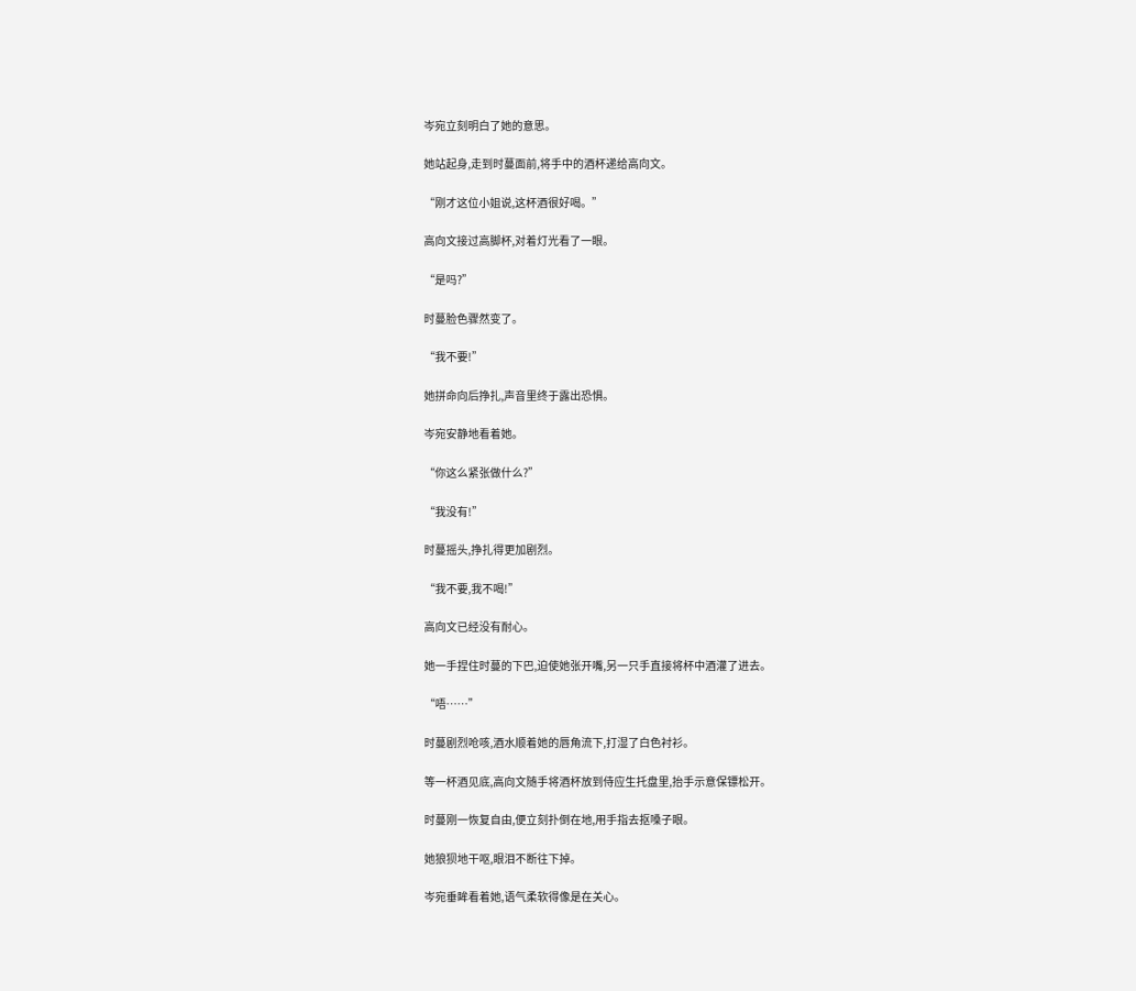岑宛立刻明白了她的意思。

她站起身,走到时蔓面前,将手中的酒杯递给高向文。

“刚才这位小姐说,这杯酒很好喝。”

高向文接过高脚杯,对着灯光看了一眼。

“是吗?”

时蔓脸色骤然变了。

“我不要!”

她拼命向后挣扎,声音里终于露出恐惧。

岑宛安静地看着她。

“你这么紧张做什么?”

“我没有!”

时蔓摇头,挣扎得更加剧烈。

“我不要,我不喝!”

高向文已经没有耐心。

她一手捏住时蔓的下巴,迫使她张开嘴,另一只手直接将杯中酒灌了进去。

“唔……”

时蔓剧烈呛咳,酒水顺着她的唇角流下,打湿了白色衬衫。

等一杯酒见底,高向文随手将酒杯放到侍应生托盘里,抬手示意保镖松开。

时蔓刚一恢复自由,便立刻扑倒在地,用手指去抠嗓子眼。

她狼狈地干呕,眼泪不断往下掉。

岑宛垂眸看着她,语气柔软得像是在关心。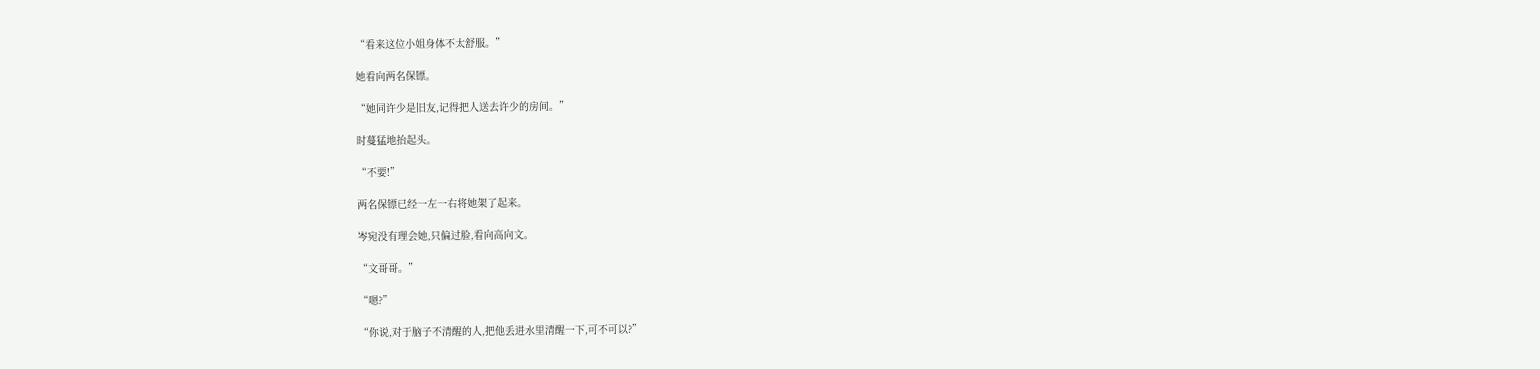“看来这位小姐身体不太舒服。”

她看向两名保镖。

“她同许少是旧友,记得把人送去许少的房间。”

时蔓猛地抬起头。

“不要!”

两名保镖已经一左一右将她架了起来。

岑宛没有理会她,只偏过脸,看向高向文。

“文哥哥。”

“嗯?”

“你说,对于脑子不清醒的人,把他丢进水里清醒一下,可不可以?”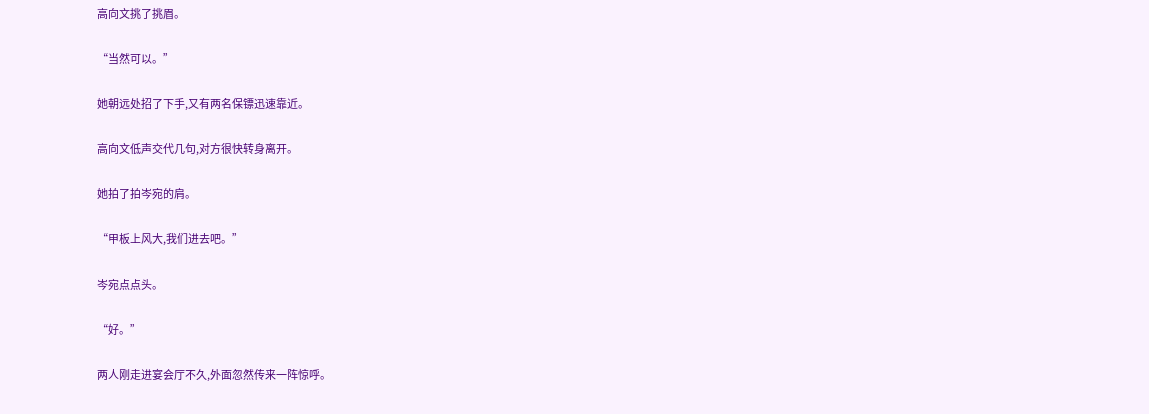高向文挑了挑眉。

“当然可以。”

她朝远处招了下手,又有两名保镖迅速靠近。

高向文低声交代几句,对方很快转身离开。

她拍了拍岑宛的肩。

“甲板上风大,我们进去吧。”

岑宛点点头。

“好。”

两人刚走进宴会厅不久,外面忽然传来一阵惊呼。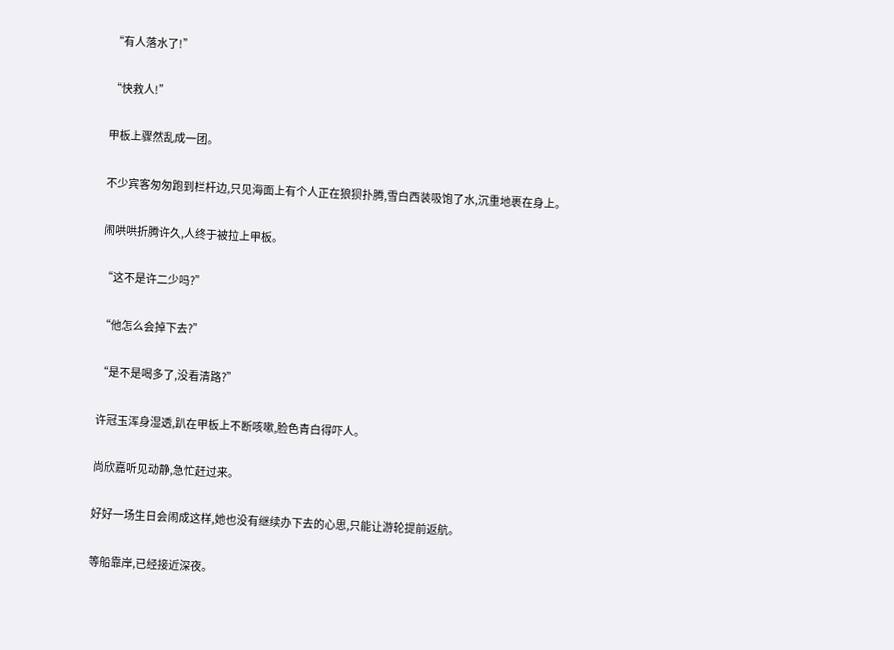“有人落水了!”

“快救人!”

甲板上骤然乱成一团。

不少宾客匆匆跑到栏杆边,只见海面上有个人正在狼狈扑腾,雪白西装吸饱了水,沉重地裹在身上。

闹哄哄折腾许久,人终于被拉上甲板。

“这不是许二少吗?”

“他怎么会掉下去?”

“是不是喝多了,没看清路?”

许冠玉浑身湿透,趴在甲板上不断咳嗽,脸色青白得吓人。

尚欣嘉听见动静,急忙赶过来。

好好一场生日会闹成这样,她也没有继续办下去的心思,只能让游轮提前返航。

等船靠岸,已经接近深夜。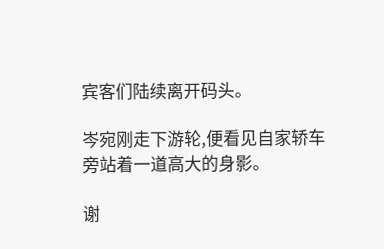宾客们陆续离开码头。

岑宛刚走下游轮,便看见自家轿车旁站着一道高大的身影。

谢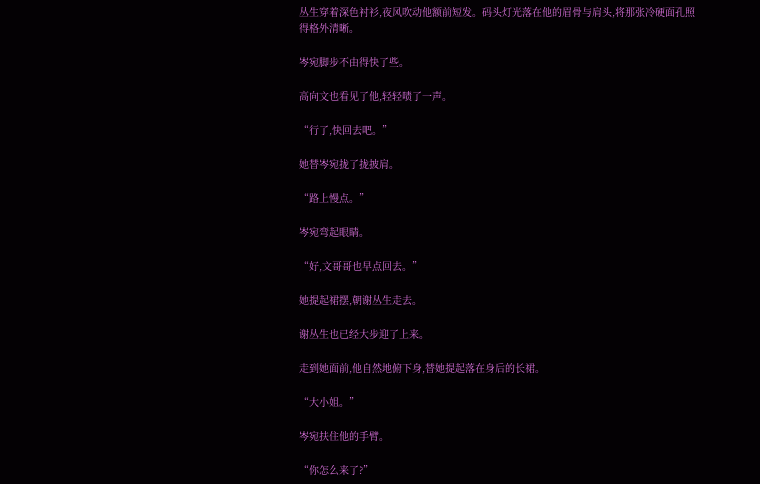丛生穿着深色衬衫,夜风吹动他额前短发。码头灯光落在他的眉骨与肩头,将那张冷硬面孔照得格外清晰。

岑宛脚步不由得快了些。

高向文也看见了他,轻轻啧了一声。

“行了,快回去吧。”

她替岑宛拢了拢披肩。

“路上慢点。”

岑宛弯起眼睛。

“好,文哥哥也早点回去。”

她提起裙摆,朝谢丛生走去。

谢丛生也已经大步迎了上来。

走到她面前,他自然地俯下身,替她提起落在身后的长裙。

“大小姐。”

岑宛扶住他的手臂。

“你怎么来了?”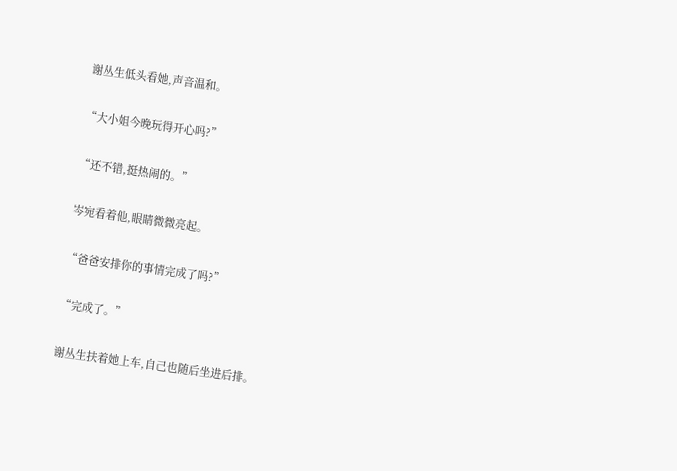谢丛生低头看她,声音温和。

“大小姐今晚玩得开心吗?”

“还不错,挺热闹的。”

岑宛看着他,眼睛微微亮起。

“爸爸安排你的事情完成了吗?”

“完成了。”

谢丛生扶着她上车,自己也随后坐进后排。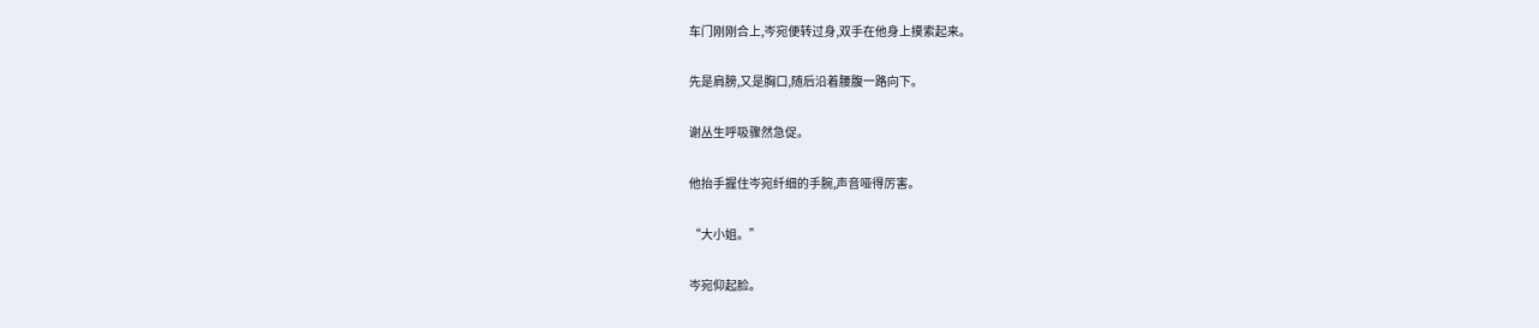车门刚刚合上,岑宛便转过身,双手在他身上摸索起来。

先是肩膀,又是胸口,随后沿着腰腹一路向下。

谢丛生呼吸骤然急促。

他抬手握住岑宛纤细的手腕,声音哑得厉害。

“大小姐。”

岑宛仰起脸。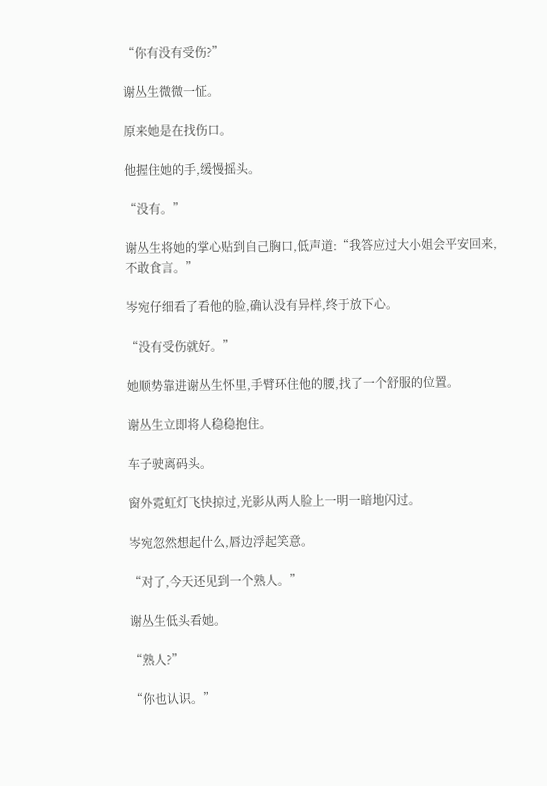“你有没有受伤?”

谢丛生微微一怔。

原来她是在找伤口。

他握住她的手,缓慢摇头。

“没有。”

谢丛生将她的掌心贴到自己胸口,低声道:“我答应过大小姐会平安回来,不敢食言。”

岑宛仔细看了看他的脸,确认没有异样,终于放下心。

“没有受伤就好。”

她顺势靠进谢丛生怀里,手臂环住他的腰,找了一个舒服的位置。

谢丛生立即将人稳稳抱住。

车子驶离码头。

窗外霓虹灯飞快掠过,光影从两人脸上一明一暗地闪过。

岑宛忽然想起什么,唇边浮起笑意。

“对了,今天还见到一个熟人。”

谢丛生低头看她。

“熟人?”

“你也认识。”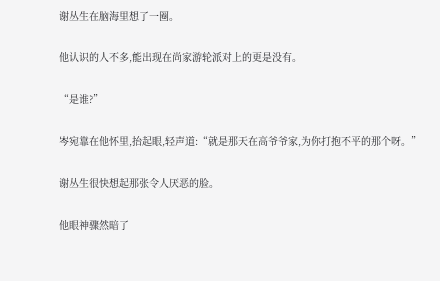谢丛生在脑海里想了一圈。

他认识的人不多,能出现在尚家游轮派对上的更是没有。

“是谁?”

岑宛靠在他怀里,抬起眼,轻声道:“就是那天在高爷爷家,为你打抱不平的那个呀。”

谢丛生很快想起那张令人厌恶的脸。

他眼神骤然暗了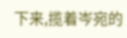下来,揽着岑宛的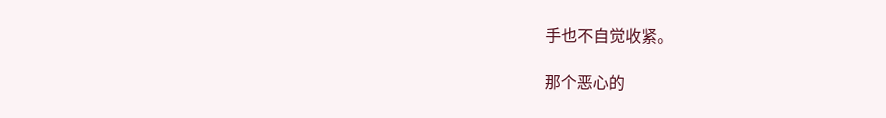手也不自觉收紧。

那个恶心的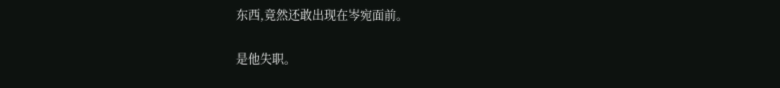东西,竟然还敢出现在岑宛面前。

是他失职。